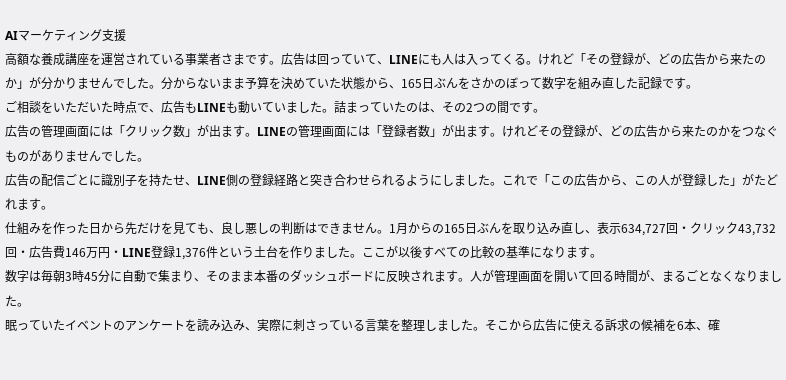AIマーケティング支援
高額な養成講座を運営されている事業者さまです。広告は回っていて、LINEにも人は入ってくる。けれど「その登録が、どの広告から来たのか」が分かりませんでした。分からないまま予算を決めていた状態から、165日ぶんをさかのぼって数字を組み直した記録です。
ご相談をいただいた時点で、広告もLINEも動いていました。詰まっていたのは、その2つの間です。
広告の管理画面には「クリック数」が出ます。LINEの管理画面には「登録者数」が出ます。けれどその登録が、どの広告から来たのかをつなぐものがありませんでした。
広告の配信ごとに識別子を持たせ、LINE側の登録経路と突き合わせられるようにしました。これで「この広告から、この人が登録した」がたどれます。
仕組みを作った日から先だけを見ても、良し悪しの判断はできません。1月からの165日ぶんを取り込み直し、表示634,727回・クリック43,732回・広告費146万円・LINE登録1,376件という土台を作りました。ここが以後すべての比較の基準になります。
数字は毎朝3時45分に自動で集まり、そのまま本番のダッシュボードに反映されます。人が管理画面を開いて回る時間が、まるごとなくなりました。
眠っていたイベントのアンケートを読み込み、実際に刺さっている言葉を整理しました。そこから広告に使える訴求の候補を6本、確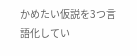かめたい仮説を3つ言語化してい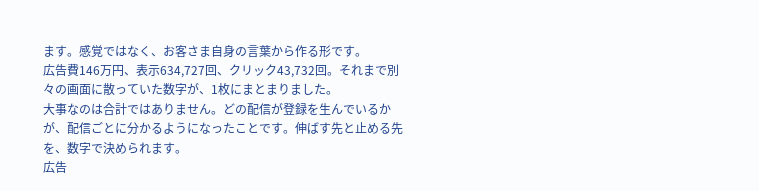ます。感覚ではなく、お客さま自身の言葉から作る形です。
広告費146万円、表示634,727回、クリック43,732回。それまで別々の画面に散っていた数字が、1枚にまとまりました。
大事なのは合計ではありません。どの配信が登録を生んでいるかが、配信ごとに分かるようになったことです。伸ばす先と止める先を、数字で決められます。
広告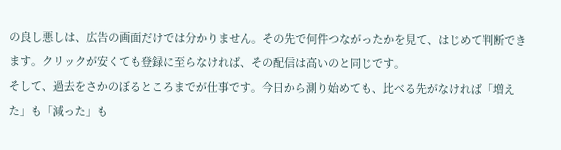の良し悪しは、広告の画面だけでは分かりません。その先で何件つながったかを見て、はじめて判断できます。クリックが安くても登録に至らなければ、その配信は高いのと同じです。
そして、過去をさかのぼるところまでが仕事です。今日から測り始めても、比べる先がなければ「増えた」も「減った」も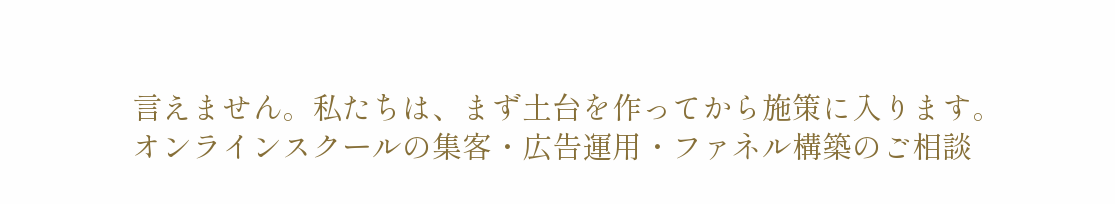言えません。私たちは、まず土台を作ってから施策に入ります。
オンラインスクールの集客・広告運用・ファネル構築のご相談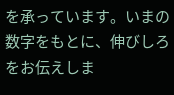を承っています。いまの数字をもとに、伸びしろをお伝えしま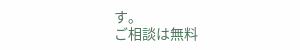す。
ご相談は無料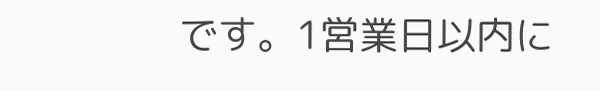です。1営業日以内に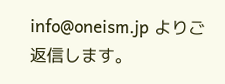info@oneism.jp よりご返信します。